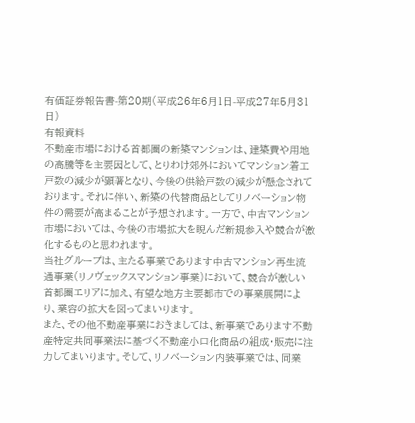有価証券報告書-第20期(平成26年6月1日-平成27年5月31日)
有報資料
不動産市場における首都圏の新築マンションは、建築費や用地の高騰等を主要因として、とりわけ郊外においてマンション着工戸数の減少が顕著となり、今後の供給戸数の減少が懸念されております。それに伴い、新築の代替商品としてリノベーション物件の需要が高まることが予想されます。一方で、中古マンション市場においては、今後の市場拡大を睨んだ新規参入や競合が激化するものと思われます。
当社グループは、主たる事業であります中古マンション再生流通事業(リノヴェックスマンション事業)において、競合が激しい首都圏エリアに加え、有望な地方主要都市での事業展開により、業容の拡大を図ってまいります。
また、その他不動産事業におきましては、新事業であります不動産特定共同事業法に基づく不動産小口化商品の組成・販売に注力してまいります。そして、リノベーション内装事業では、同業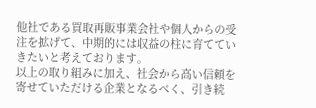他社である買取再販事業会社や個人からの受注を拡げて、中期的には収益の柱に育てていきたいと考えております。
以上の取り組みに加え、社会から高い信頼を寄せていただける企業となるべく、引き続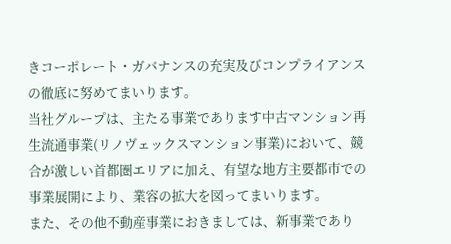きコーポレート・ガバナンスの充実及びコンプライアンスの徹底に努めてまいります。
当社グループは、主たる事業であります中古マンション再生流通事業(リノヴェックスマンション事業)において、競合が激しい首都圏エリアに加え、有望な地方主要都市での事業展開により、業容の拡大を図ってまいります。
また、その他不動産事業におきましては、新事業であり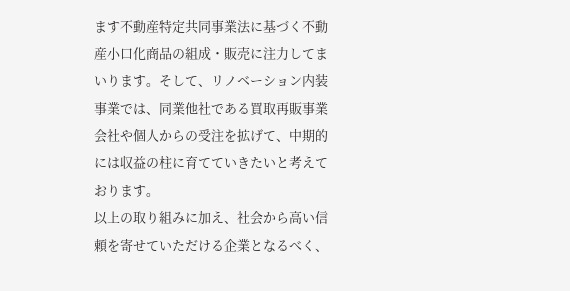ます不動産特定共同事業法に基づく不動産小口化商品の組成・販売に注力してまいります。そして、リノベーション内装事業では、同業他社である買取再販事業会社や個人からの受注を拡げて、中期的には収益の柱に育てていきたいと考えております。
以上の取り組みに加え、社会から高い信頼を寄せていただける企業となるべく、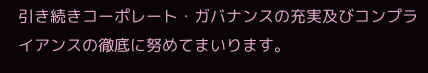引き続きコーポレート・ガバナンスの充実及びコンプライアンスの徹底に努めてまいります。